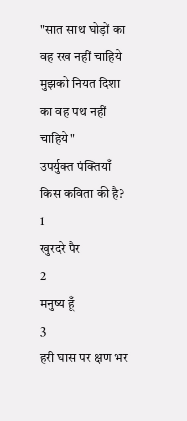"सात साथ घोड़ों का वह रख नहीं चाहिये
मुझको नियत दिशा का वह पथ नहीं चाहिये"
उपर्युक्त पंक्तियाँ किस कविता की है?
1
खुरदरे पैर
2
मनुष्य हूँ
3
हरी घास पर क्षण भर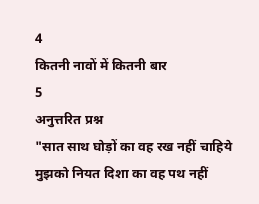4
कितनी नावों में कितनी बार
5
अनुत्तरित प्रश्न
"सात साथ घोड़ों का वह रख नहीं चाहिये
मुझको नियत दिशा का वह पथ नहीं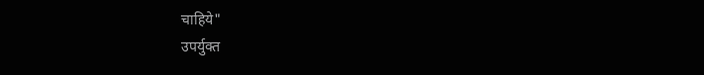चाहिये"
उपर्युक्त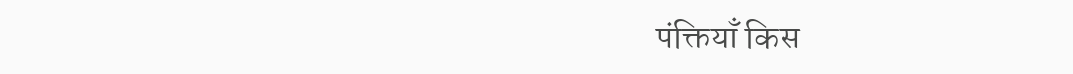पंक्तियाँ किस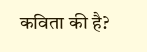कविता की है?